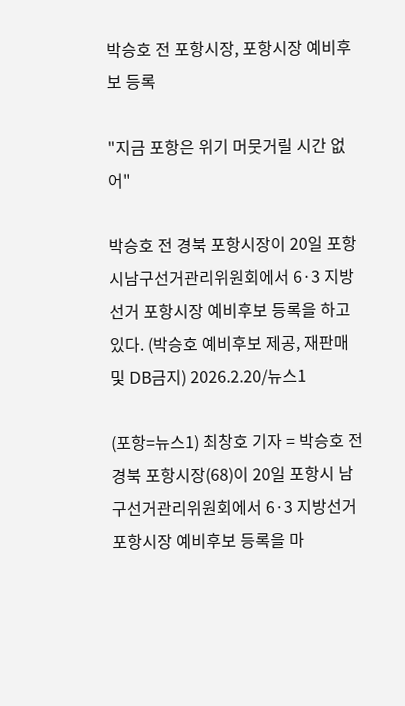박승호 전 포항시장, 포항시장 예비후보 등록

"지금 포항은 위기 머뭇거릴 시간 없어"

박승호 전 경북 포항시장이 20일 포항시남구선거관리위원회에서 6·3 지방선거 포항시장 예비후보 등록을 하고 있다. (박승호 예비후보 제공, 재판매 및 DB금지) 2026.2.20/뉴스1

(포항=뉴스1) 최창호 기자 = 박승호 전 경북 포항시장(68)이 20일 포항시 남구선거관리위원회에서 6·3 지방선거 포항시장 예비후보 등록을 마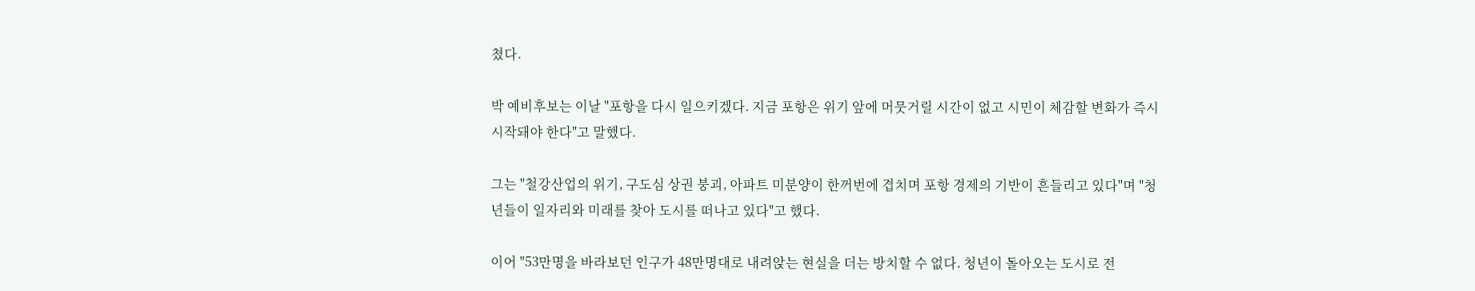쳤다.

박 예비후보는 이날 "포항을 다시 일으키겠다. 지금 포항은 위기 앞에 머뭇거릴 시간이 없고 시민이 체감할 변화가 즉시 시작돼야 한다"고 말했다.

그는 "철강산업의 위기, 구도심 상권 붕괴, 아파트 미분양이 한꺼번에 겹치며 포항 경제의 기반이 흔들리고 있다"며 "청년들이 일자리와 미래를 찾아 도시를 떠나고 있다"고 했다.

이어 "53만명을 바라보던 인구가 48만명대로 내려앉는 현실을 더는 방치할 수 없다. 청년이 돌아오는 도시로 전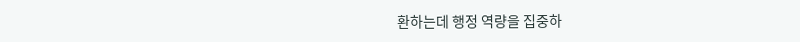환하는데 행정 역량을 집중하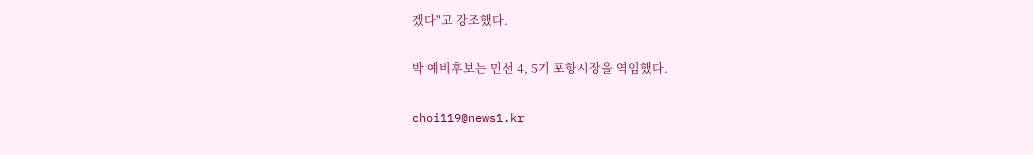겠다"고 강조했다.

박 예비후보는 민선 4, 5기 포항시장을 역임했다.

choi119@news1.kr